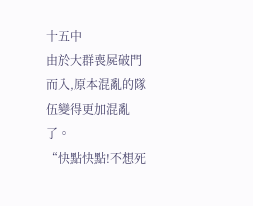十五中
由於大群喪屍破門而入,原本混亂的隊伍變得更加混亂了。
“快點快點!不想死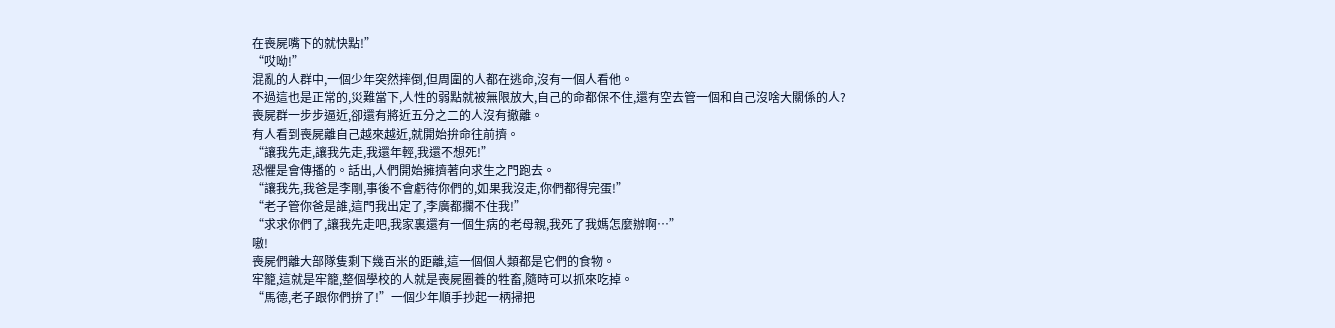在喪屍嘴下的就快點!”
“哎呦!”
混亂的人群中,一個少年突然摔倒,但周圍的人都在逃命,沒有一個人看他。
不過這也是正常的,災難當下,人性的弱點就被無限放大,自己的命都保不住,還有空去管一個和自己沒啥大關係的人?
喪屍群一步步逼近,卻還有將近五分之二的人沒有撤離。
有人看到喪屍離自己越來越近,就開始拚命往前擠。
“讓我先走,讓我先走,我還年輕,我還不想死!”
恐懼是會傳播的。話出,人們開始擁擠著向求生之門跑去。
“讓我先,我爸是李剛,事後不會虧待你們的,如果我沒走,你們都得完蛋!”
“老子管你爸是誰,這門我出定了,李廣都攔不住我!”
“求求你們了,讓我先走吧,我家裏還有一個生病的老母親,我死了我媽怎麼辦啊…”
嗷!
喪屍們離大部隊隻剩下幾百米的距離,這一個個人類都是它們的食物。
牢籠,這就是牢籠,整個學校的人就是喪屍圈養的牲畜,隨時可以抓來吃掉。
“馬德,老子跟你們拚了!”一個少年順手抄起一柄掃把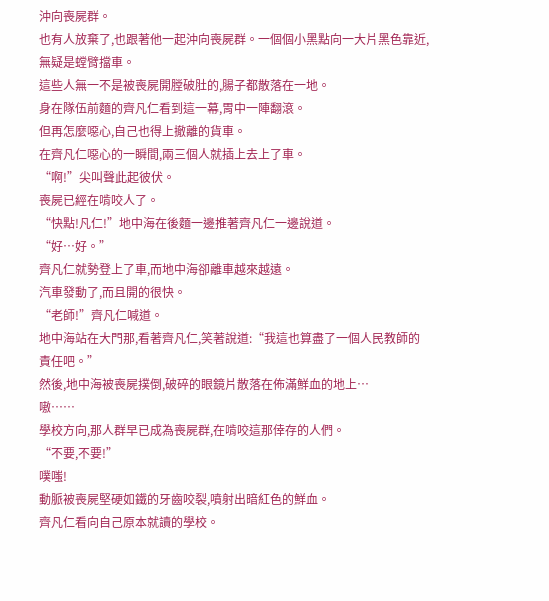沖向喪屍群。
也有人放棄了,也跟著他一起沖向喪屍群。一個個小黑點向一大片黑色靠近,無疑是螳臂擋車。
這些人無一不是被喪屍開膛破肚的,腸子都散落在一地。
身在隊伍前麵的齊凡仁看到這一幕,胃中一陣翻滾。
但再怎麼噁心,自己也得上撤離的貨車。
在齊凡仁噁心的一瞬間,兩三個人就插上去上了車。
“啊!”尖叫聲此起彼伏。
喪屍已經在啃咬人了。
“快點!凡仁!”地中海在後麵一邊推著齊凡仁一邊說道。
“好…好。”
齊凡仁就勢登上了車,而地中海卻離車越來越遠。
汽車發動了,而且開的很快。
“老師!”齊凡仁喊道。
地中海站在大門那,看著齊凡仁,笑著說道:“我這也算盡了一個人民教師的責任吧。”
然後,地中海被喪屍撲倒,破碎的眼鏡片散落在佈滿鮮血的地上…
嗷……
學校方向,那人群早已成為喪屍群,在啃咬這那倖存的人們。
“不要,不要!”
噗嗤!
動脈被喪屍堅硬如鐵的牙齒咬裂,噴射出暗紅色的鮮血。
齊凡仁看向自己原本就讀的學校。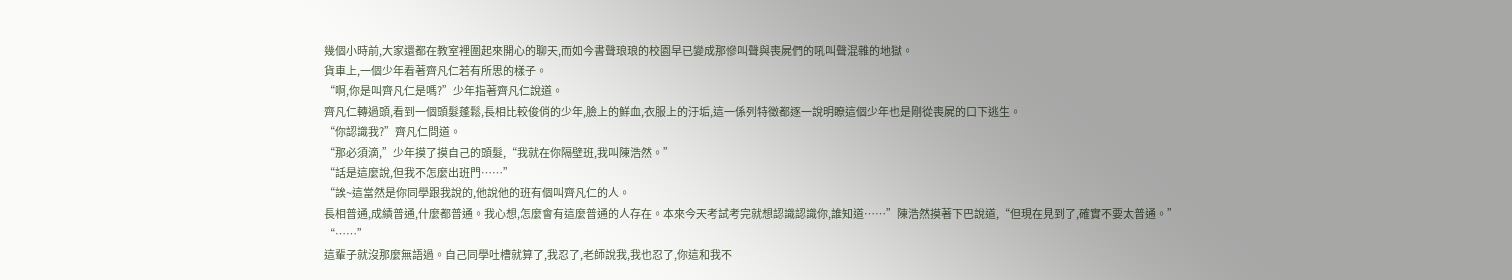幾個小時前,大家還都在教室裡圍起來開心的聊天,而如今書聲琅琅的校園早已變成那慘叫聲與喪屍們的吼叫聲混雜的地獄。
貨車上,一個少年看著齊凡仁若有所思的樣子。
“啊,你是叫齊凡仁是嗎?”少年指著齊凡仁說道。
齊凡仁轉過頭,看到一個頭髮蓬鬆,長相比較俊俏的少年,臉上的鮮血,衣服上的汙垢,這一係列特徵都逐一說明瞭這個少年也是剛從喪屍的口下逃生。
“你認識我?”齊凡仁問道。
“那必須滴,”少年摸了摸自己的頭髮,“我就在你隔壁班,我叫陳浩然。”
“話是這麼說,但我不怎麼出班門……”
“誒~這當然是你同學跟我說的,他說他的班有個叫齊凡仁的人。
長相普通,成績普通,什麼都普通。我心想,怎麼會有這麼普通的人存在。本來今天考試考完就想認識認識你,誰知道……”陳浩然摸著下巴說道,“但現在見到了,確實不要太普通。”
“……”
這輩子就沒那麼無語過。自己同學吐槽就算了,我忍了,老師說我,我也忍了,你這和我不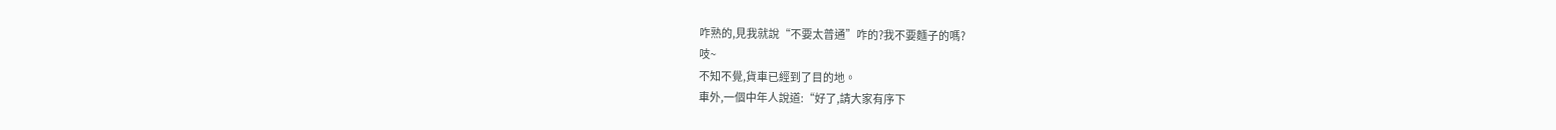咋熟的,見我就說“不要太普通”咋的?我不要麵子的嗎?
吱~
不知不覺,貨車已經到了目的地。
車外,一個中年人說道:“好了,請大家有序下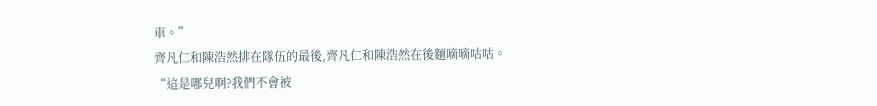車。”
齊凡仁和陳浩然排在隊伍的最後,齊凡仁和陳浩然在後麵嘀嘀咕咕。
“這是哪兒啊?我們不會被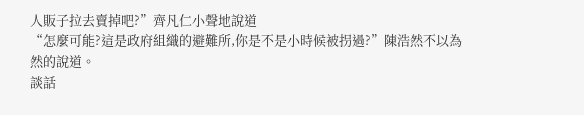人販子拉去賣掉吧?”齊凡仁小聲地說道
“怎麼可能?這是政府組織的避難所,你是不是小時候被拐過?”陳浩然不以為然的說道。
談話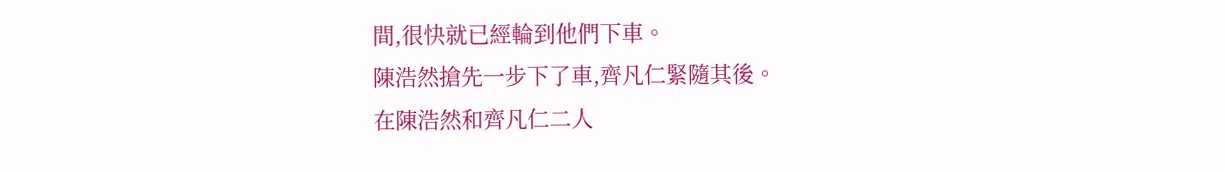間,很快就已經輪到他們下車。
陳浩然搶先一步下了車,齊凡仁緊隨其後。
在陳浩然和齊凡仁二人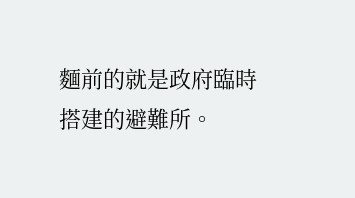麵前的就是政府臨時搭建的避難所。